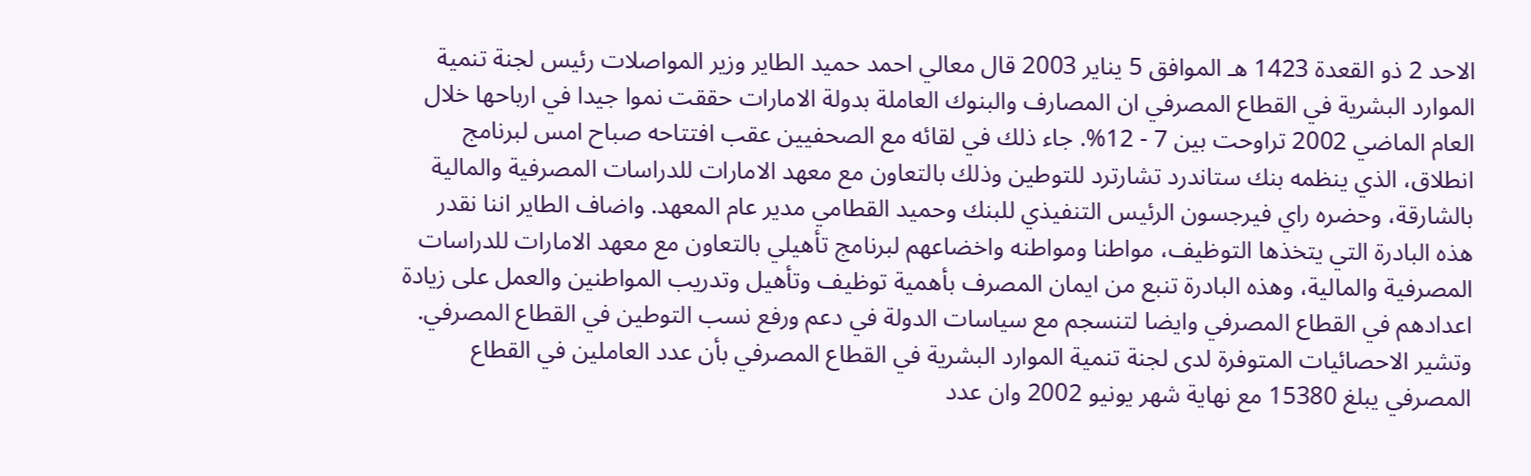الاحد 2 ذو القعدة 1423 هـ الموافق 5 يناير 2003 قال معالي احمد حميد الطاير وزير المواصلات رئيس لجنة تنمية الموارد البشرية في القطاع المصرفي ان المصارف والبنوك العاملة بدولة الامارات حققت نموا جيدا في ارباحها خلال العام الماضي 2002 تراوحت بين 7 - 12%. جاء ذلك في لقائه مع الصحفيين عقب افتتاحه صباح امس لبرنامج انطلاق، الذي ينظمه بنك ستاندرد تشارترد للتوطين وذلك بالتعاون مع معهد الامارات للدراسات المصرفية والمالية بالشارقة، وحضره راي فيرجسون الرئيس التنفيذي للبنك وحميد القطامي مدير عام المعهد. واضاف الطاير اننا نقدر هذه البادرة التي يتخذها التوظيف، مواطنا ومواطنه واخضاعهم لبرنامج تأهيلي بالتعاون مع معهد الامارات للدراسات المصرفية والمالية، وهذه البادرة تنبع من ايمان المصرف بأهمية توظيف وتأهيل وتدريب المواطنين والعمل على زيادة اعدادهم في القطاع المصرفي وايضا لتنسجم مع سياسات الدولة في دعم ورفع نسب التوطين في القطاع المصرفي. وتشير الاحصائيات المتوفرة لدى لجنة تنمية الموارد البشرية في القطاع المصرفي بأن عدد العاملين في القطاع المصرفي يبلغ 15380 مع نهاية شهر يونيو 2002 وان عدد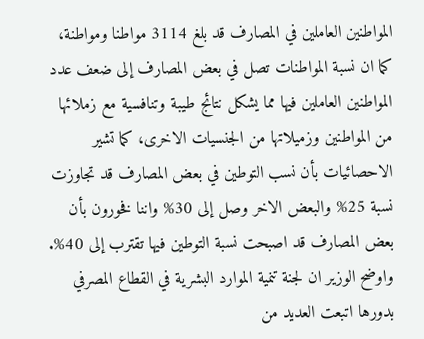المواطنين العاملين في المصارف قد بلغ 3114 مواطنا ومواطنة، كما ان نسبة المواطنات تصل في بعض المصارف إلى ضعف عدد المواطنين العاملين فيها مما يشكل نتائج طيبة وتنافسية مع زملائها من المواطنين وزميلاتها من الجنسيات الاخرى، كما تشير الاحصائيات بأن نسب التوطين في بعض المصارف قد تجاوزت نسبة 25% والبعض الاخر وصل إلى 30% واننا فخورون بأن بعض المصارف قد اصبحت نسبة التوطين فيها تقترب إلى 40%. واوضح الوزير ان لجنة تنمية الموارد البشرية في القطاع المصرفي بدورها اتبعت العديد من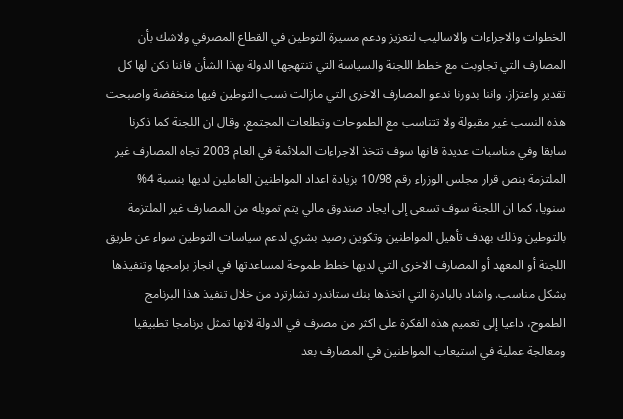الخطوات والاجراءات والاساليب لتعزيز ودعم مسيرة التوطين في القطاع المصرفي ولاشك بأن المصارف التي تجاوبت مع خطط اللجنة والسياسة التي تنتهجها الدولة بهذا الشأن فاننا نكن لها كل تقدير واعتزاز. واننا بدورنا ندعو المصارف الاخرى التي مازالت نسب التوطين فيها منخفضة واصبحت هذه النسب غير مقبولة ولا تتناسب مع الطموحات وتطلعات المجتمع. وقال ان اللجنة كما ذكرنا سابقا وفي مناسبات عديدة فانها سوف تتخذ الاجراءات الملائمة في العام 2003 تجاه المصارف غير الملتزمة بنص قرار مجلس الوزراء رقم 10/98 بزيادة اعداد المواطنين العاملين لديها بنسبة 4% سنويا، كما ان اللجنة سوف تسعى إلى ايجاد صندوق مالي يتم تمويله من المصارف غير الملتزمة بالتوطين وذلك بهدف تأهيل المواطنين وتكوين رصيد بشري لدعم سياسات التوطين سواء عن طريق اللجنة أو المعهد أو المصارف الاخرى التي لديها خطط طموحة لمساعدتها في انجاز برامجها وتنفيذها بشكل مناسب. واشاد بالبادرة التي اتخذها بنك ستاندرد تشارترد من خلال تنفيذ هذا البرنامج الطموح، داعيا إلى تعميم هذه الفكرة على اكثر من مصرف في الدولة لانها تمثل برنامجا تطبيقيا ومعالجة عملية في استيعاب المواطنين في المصارف بعد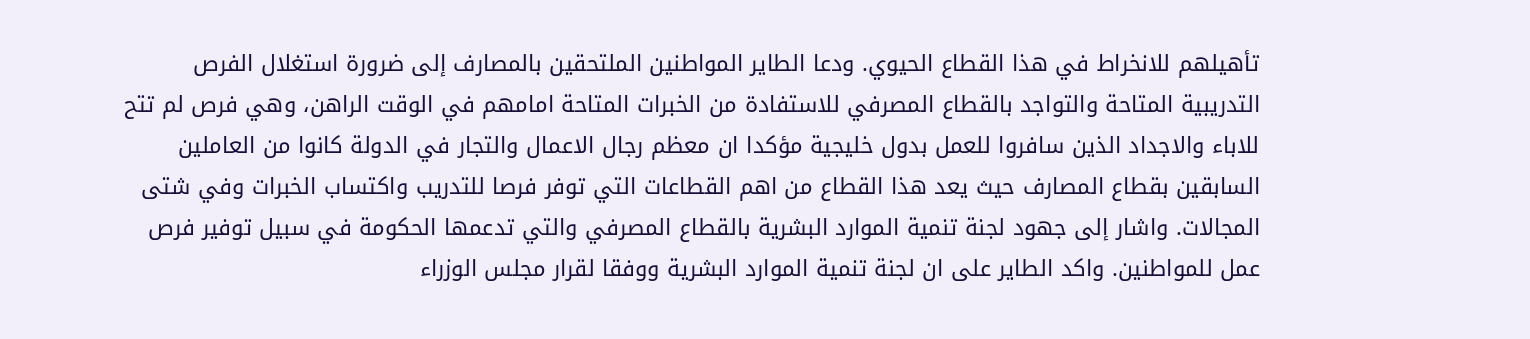تأهيلهم للانخراط في هذا القطاع الحيوي. ودعا الطاير المواطنين الملتحقين بالمصارف إلى ضرورة استغلال الفرص التدريبية المتاحة والتواجد بالقطاع المصرفي للاستفادة من الخبرات المتاحة امامهم في الوقت الراهن، وهي فرص لم تتح للاباء والاجداد الذين سافروا للعمل بدول خليجية مؤكدا ان معظم رجال الاعمال والتجار في الدولة كانوا من العاملين السابقين بقطاع المصارف حيث يعد هذا القطاع من اهم القطاعات التي توفر فرصا للتدريب واكتساب الخبرات وفي شتى المجالات. واشار إلى جهود لجنة تنمية الموارد البشرية بالقطاع المصرفي والتي تدعمها الحكومة في سبيل توفير فرص عمل للمواطنين. واكد الطاير على ان لجنة تنمية الموارد البشرية ووفقا لقرار مجلس الوزراء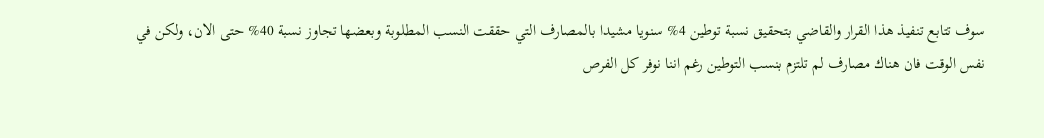سوف تتابع تنفيذ هذا القرار والقاضي بتحقيق نسبة توطين 4% سنويا مشيدا بالمصارف التي حققت النسب المطلوبة وبعضها تجاوز نسبة 40% حتى الان، ولكن في نفس الوقت فان هناك مصارف لم تلتزم بنسب التوطين رغم اننا نوفر كل الفرص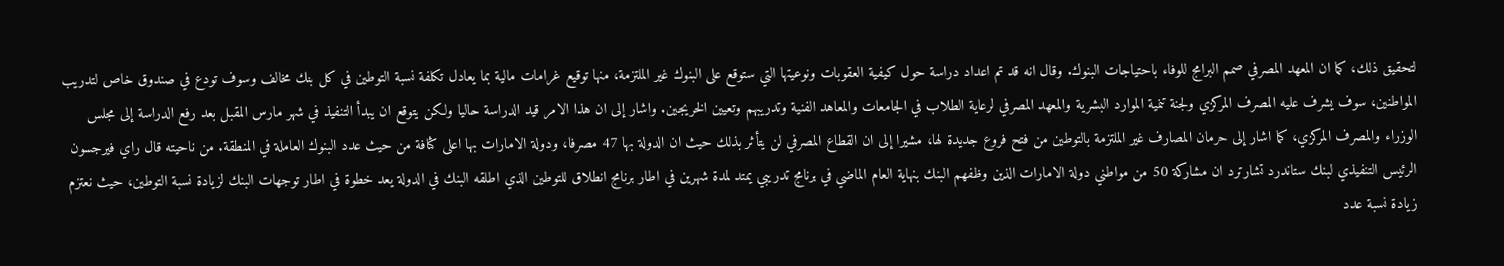لتحقيق ذلك، كما ان المعهد المصرفي صمم البرامج للوفاء باحتياجات البنوك. وقال انه قد تم اعداد دراسة حول كيفية العقوبات ونوعيتها التي ستوقع على البنوك غير الملتزمة، منها توقيع غرامات مالية بما يعادل تكلفة نسبة التوطين في كل بنك مخالف وسوف تودع في صندوق خاص لتدريب المواطنين، سوف يشرف عليه المصرف المركزي ولجنة تنمية الموارد البشرية والمعهد المصرفي لرعاية الطلاب في الجامعات والمعاهد الفنية وتدريبهم وتعيين الخريجين. واشار إلى ان هذا الامر قيد الدراسة حاليا ولكن يتوقع ان يبدأ التنفيذ في شهر مارس المقبل بعد رفع الدراسة إلى مجلس الوزراء والمصرف المركزي، كما اشار إلى حرمان المصارف غير الملتزمة بالتوطين من فتح فروع جديدة لها، مشيرا إلى ان القطاع المصرفي لن يتأثر بذلك حيث ان الدولة بها 47 مصرفا، ودولة الامارات بها اعلى كثافة من حيث عدد البنوك العاملة في المنطقة. من ناحيته قال راي فيرجسون الرئيس التنفيذي لبنك ستاندرد تشارترد ان مشاركة 50 من مواطني دولة الامارات الذين وظفهم البنك بنهاية العام الماضي في برنامج تدريبي يمتد لمدة شهرين في اطار برنامج انطلاق للتوطين الذي اطلقه البنك في الدولة يعد خطوة في اطار توجهات البنك لزيادة نسبة التوطين، حيث نعتزم زيادة نسبة عدد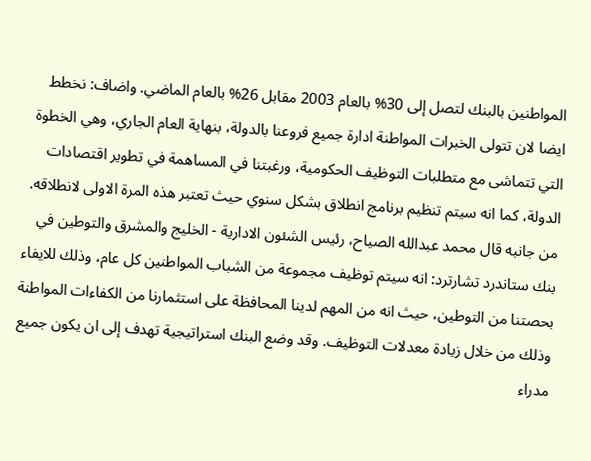المواطنين بالبنك لتصل إلى 30% بالعام 2003 مقابل 26% بالعام الماضي. واضاف: نخطط ايضا لان تتولى الخبرات المواطنة ادارة جميع فروعنا بالدولة، بنهاية العام الجاري، وهي الخطوة التي تتماشى مع متطلبات التوظيف الحكومية، ورغبتنا في المساهمة في تطوير اقتصادات الدولة، كما انه سيتم تنظيم برنامج انطلاق بشكل سنوي حيث تعتبر هذه المرة الاولى لانطلاقه. من جانبه قال محمد عبدالله الصياح، رئيس الشئون الادارية - الخليج والمشرق والتوطين في بنك ستاندرد تشارترد: انه سيتم توظيف مجموعة من الشباب المواطنين كل عام، وذلك للايفاء بحصتنا من التوطين، حيث انه من المهم لدينا المحافظة على استثمارنا من الكفاءات المواطنة وذلك من خلال زيادة معدلات التوظيف. وقد وضع البنك استراتيجية تهدف إلى ان يكون جميع مدراء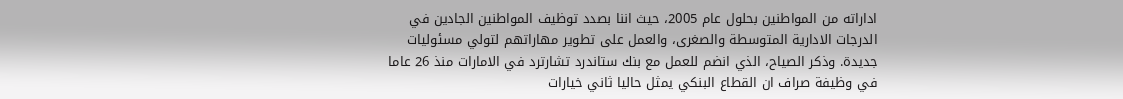اداراته من المواطنين بحلول عام 2005، حيث اننا بصدد توظيف المواطنين الجادين في الدرجات الادارية المتوسطة والصغرى، والعمل على تطوير مهاراتهم لتولي مسئوليات جديدة. وذكر الصياح، الذي انضم للعمل مع بنك ستاندرد تشارترد في الامارات منذ 26 عاما في وظيفة صراف ان القطاع البنكي يمثل حاليا ثاني خيارات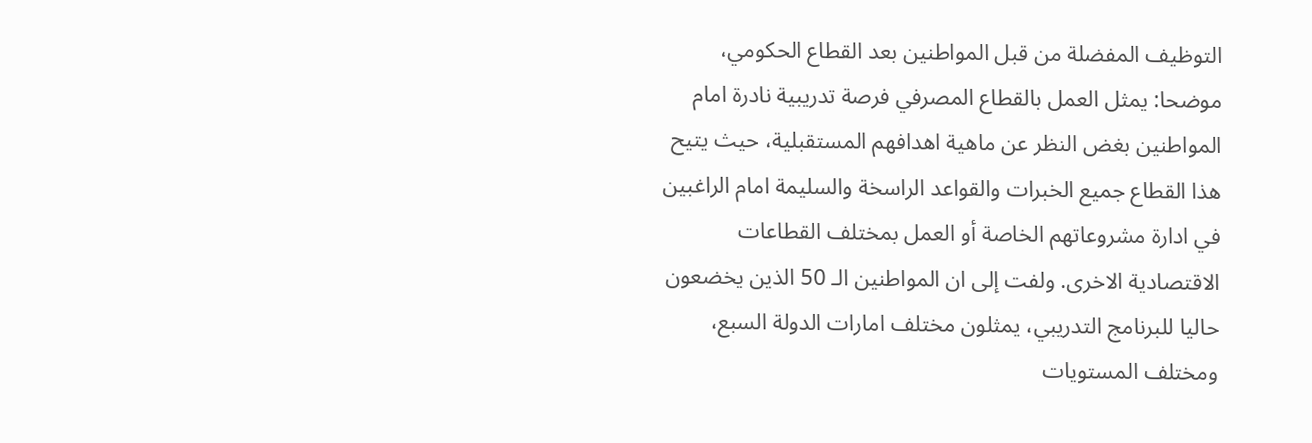التوظيف المفضلة من قبل المواطنين بعد القطاع الحكومي، موضحا: يمثل العمل بالقطاع المصرفي فرصة تدريبية نادرة امام المواطنين بغض النظر عن ماهية اهدافهم المستقبلية، حيث يتيح هذا القطاع جميع الخبرات والقواعد الراسخة والسليمة امام الراغبين في ادارة مشروعاتهم الخاصة أو العمل بمختلف القطاعات الاقتصادية الاخرى. ولفت إلى ان المواطنين الـ 50 الذين يخضعون حاليا للبرنامج التدريبي، يمثلون مختلف امارات الدولة السبع، ومختلف المستويات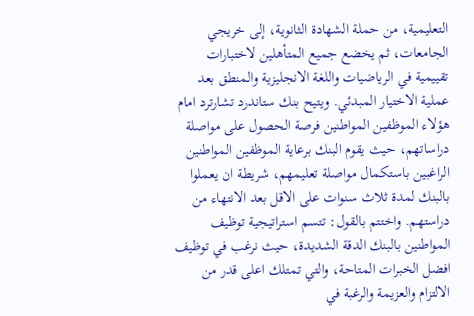التعليمية، من حملة الشهادة الثانوية، إلى خريجي الجامعات، ثم يخضع جميع المتأهلين لاختبارات تقييمية في الرياضيات واللغة الانجليزية والمنطق بعد عملية الاختيار المبدئي. ويتيح بنك ستاندرد تشارترد امام هؤلاء الموظفين المواطنين فرصة الحصول على مواصلة دراساتهم، حيث يقوم البنك برعاية الموظفين المواطنين الراغبين باستكمال مواصلة تعليمهم، شريطة ان يعملوا بالبنك لمدة ثلاث سنوات على الاقل بعد الانتهاء من دراستهم. واختتم بالقول: تتسم استراتيجية توظيف المواطنين بالبنك الدقة الشديدة، حيث نرغب في توظيف افضل الخبرات المتاحة، والتي تمتلك اعلى قدر من الالتزام والعزيمة والرغبة في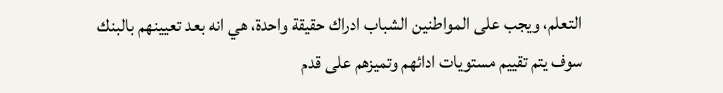التعلم، ويجب على المواطنين الشباب ادراك حقيقة واحدة، هي انه بعد تعيينهم بالبنك سوف يتم تقييم مستويات ادائهم وتميزهم على قدم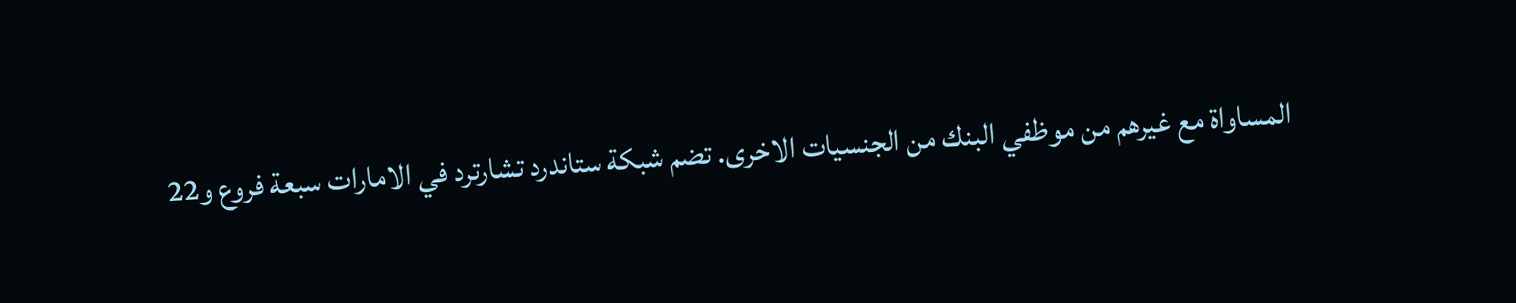المساواة مع غيرهم من موظفي البنك من الجنسيات الاخرى. تضم شبكة ستاندرد تشارترد في الامارات سبعة فروع و22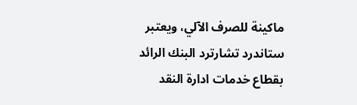ماكينة للصرف الآلي، ويعتبر ستاندرد تشارترد البنك الرائد بقطاع خدمات ادارة النقد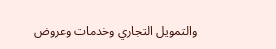والتمويل التجاري وخدمات وعروض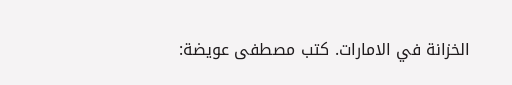الخزانة في الامارات. كتب مصطفى عويضة: